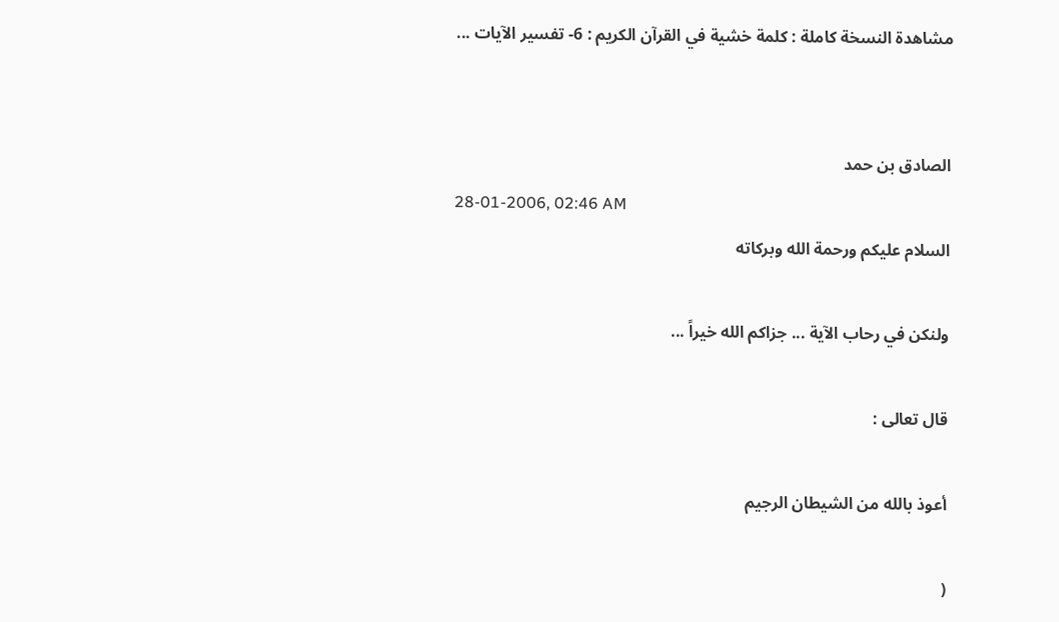مشاهدة النسخة كاملة : كلمة خشية في القرآن الكريم : 6- تفسير الآيات ...


الصادق بن حمد
28-01-2006, 02:46 AM
السلام عليكم ورحمة الله وبركاته

ولنكن في رحاب الآية ... جزاكم الله خيراً ...

قال تعالى :

أعوذ بالله من الشيطان الرجيم

(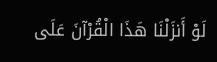لَوْ أَنزَلْنَا هَذَا الْقُرْآنَ عَلَى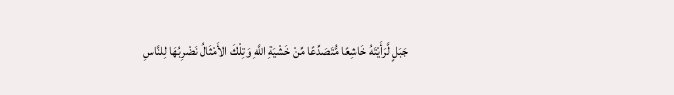جَبَلٍ لَّرَأَيْتَهُ خَاشِعًا مُّتَصَدِّعًا مِّنْ خَشْيَةِ اللَّهِ وَتِلْكَ الأَمْثَالُ نَضْرِبُهَا لِلنَّاسِ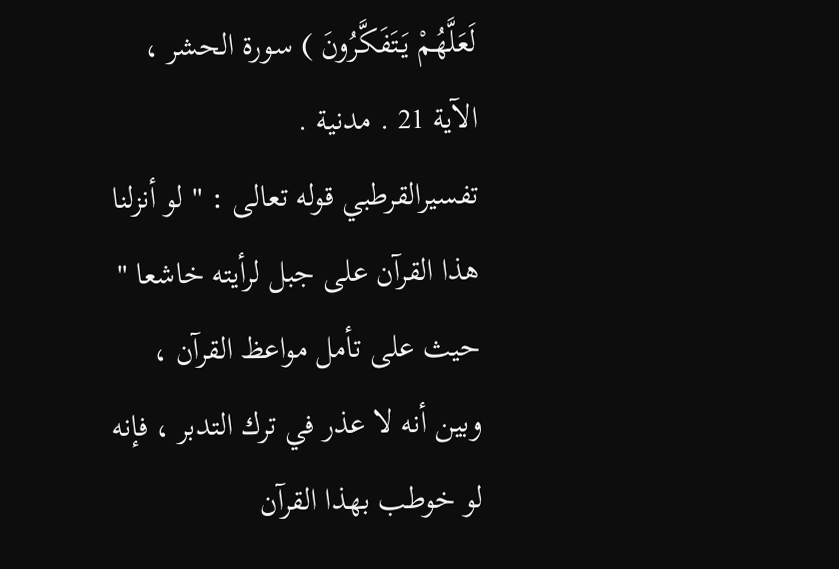لَعَلَّهُمْ يَتَفَكَّرُونَ ) سورة الحشر ، الآية 21 . مدنية .
تفسيرالقرطبي قوله تعالى : " لو أنزلنا هذا القرآن على جبل لرأيته خاشعا " حيث على تأمل مواعظ القرآن ، وبين أنه لا عذر في ترك التدبر ، فإنه لو خوطب بهذا القرآن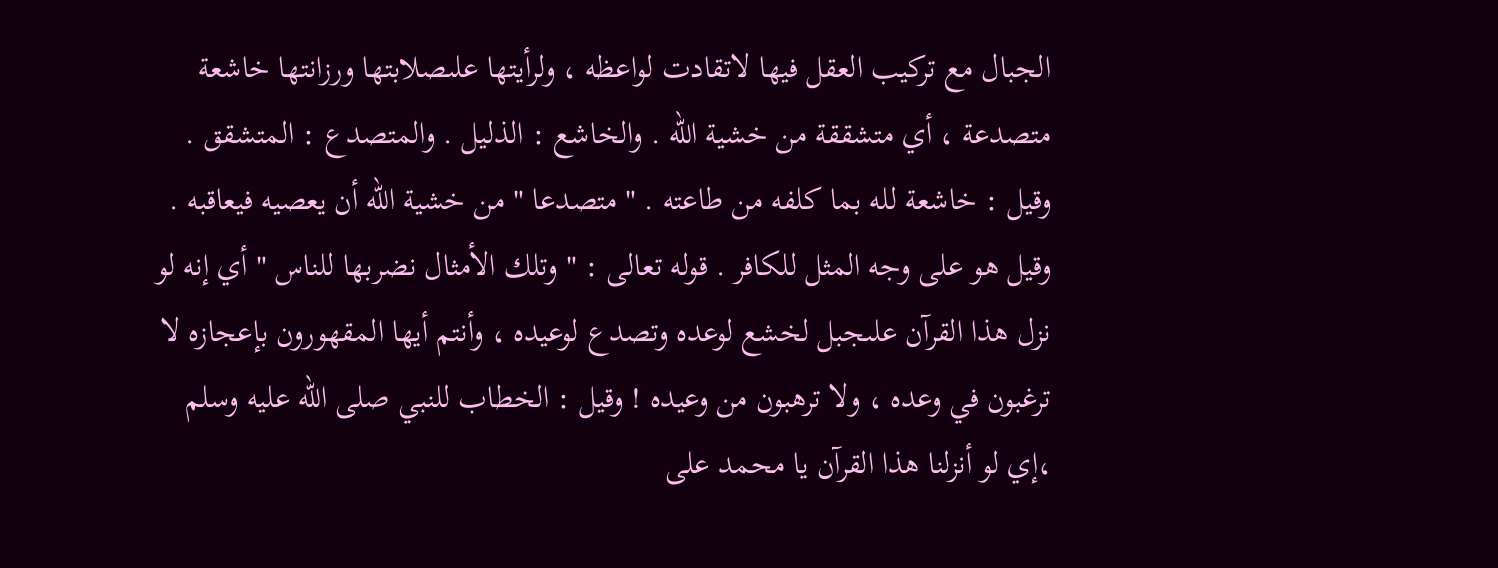الجبال مع تركيب العقل فيها لاتقادت لواعظه ، ولرأيتها علىصلابتها ورزانتها خاشعة متصدعة ، أي متشققة من خشية الله . والخاشع : الذليل . والمتصدع : المتشقق . وقيل : خاشعة لله بما كلفه من طاعته . " متصدعا " من خشية الله أن يعصيه فيعاقبه . وقيل هو على وجه المثل للكافر . قوله تعالى : " وتلك الأمثال نضربها للناس " أي إنه لو نزل هذا القرآن علىجبل لخشع لوعده وتصدع لوعيده ، وأنتم أيها المقهورون بإعجازه لا ترغبون في وعده ، ولا ترهبون من وعيده ! وقيل : الخطاب للنبي صلى الله عليه وسلم ،إي لو أنزلنا هذا القرآن يا محمد على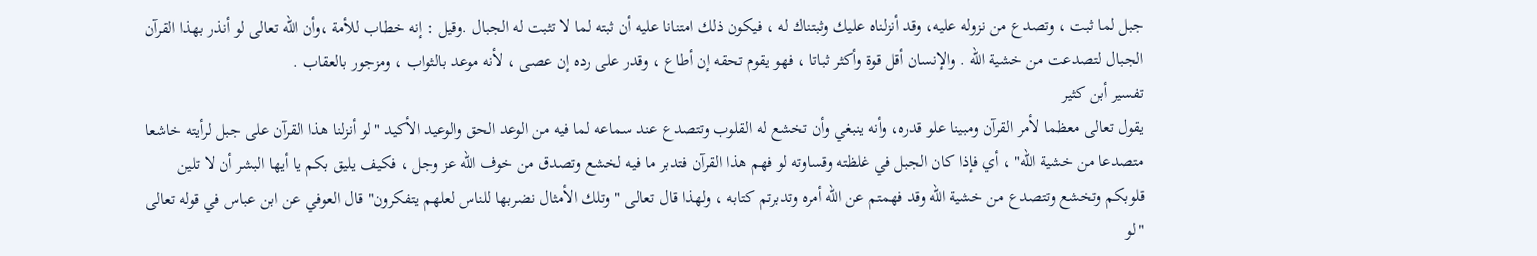جبل لما ثبت ، وتصدع من نزوله عليه، وقد أنزلناه عليك وثبتناك له ، فيكون ذلك امتنانا عليه أن ثبته لما لا تثبت له الجبال .وقيل : إنه خطاب للأمة ،وأن الله تعالى لو أنذر بهذا القرآن الجبال لتصدعت من خشية الله . والإنسان أقل قوة وأكثر ثباتا ، فهو يقوم تحقه إن أطاع ، وقدر على رده إن عصى ، لأنه موعد بالثواب ، ومزجور بالعقاب .
تفسير أبن كثير
يقول تعالى معظما لأمر القرآن ومبينا علو قدره، وأنه ينبغي وأن تخشع له القلوب وتتصدع عند سماعه لما فيه من الوعد الحق والوعيد الأكيد "لو أنزلنا هذا القرآن على جبل لرأيته خاشعا متصدعا من خشية الله" ، أي فإذا كان الجبل في غلظته وقساوته لو فهم هذا القرآن فتدبر ما فيه لخشع وتصدق من خوف الله عز وجل ، فكيف يليق بكم يا أيها البشر أن لا تلين قلوبكم وتخشع وتتصدع من خشية الله وقد فهمتم عن الله أمره وتدبرتم كتابه ، ولهذا قال تعالى " وتلك الأمثال نضربها للناس لعلهم يتفكرون" قال العوفي عن ابن عباس في قوله تعالى "لو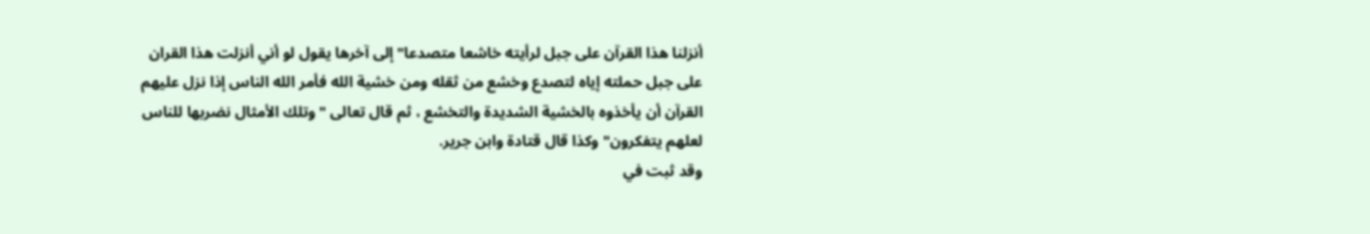أنزلنا هذا القرآن على جبل لرأيته خاشعا متصدعا" إلى آخرها يقول لو أني أنزلت هذا القران على جبل حملته إياه لتصدع وخشع من ثقله ومن خشية الله فأمر الله الناس إذا نزل عليهم القرآن أن يأخذوه بالخشية الشديدة والتخشع ، ثم قال تعالى " وتلك الأمثال نضربها للناس لعلهم يتفكرون" وكذا قال قتادة وابن جرير.
وقد ثبت في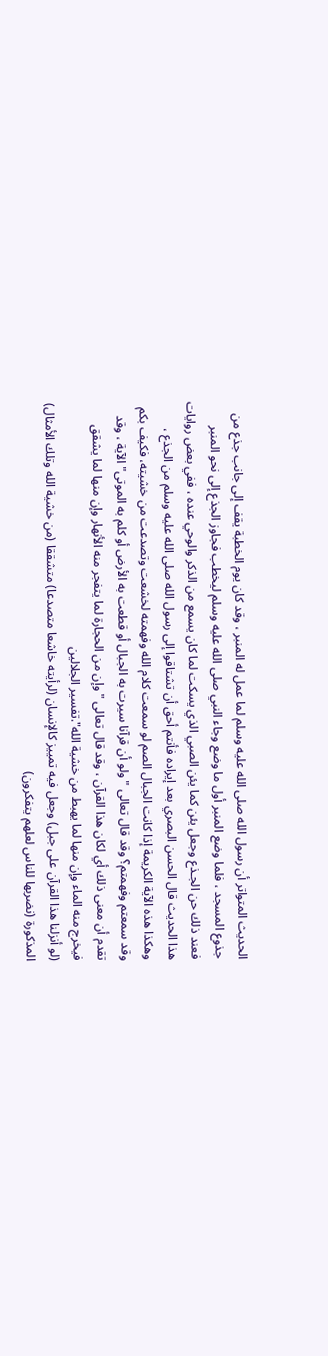الحديث المتواتر أن رسول الله صلى الله عليه وسلم لما عمل له المنبر ، وقد كان يوم الخطبة يقف إلى جانب جذع من جذوع المسجد ، فلما وضع المنبر أول ما وضع وجاء النبي صلى الله عليه وسلم ليخطب فجاوز الجذع إلى نحو المنبر فعند ذلك حن الجـذع وجعل يئن كما يئن الصبي الذي يسكت لما كان يسمع من الذكر والوحي عنده ، ففي بعض روايات هذا الحديث قال الحسن البصري بعد إيراده فأنتم أحق أن تشتاقوا إلى رسول الله صلى الله عليه وسلم من الجذع ، وهكذا هذه الآية الكريمة إذا كانت الجبال الصم لو سمعت كلام الله وفهمته لخشعت وتصدعت من خشيته، فكيف بكم وقد سمعتم وفهمتم؟ وقد قال تعالى " ولو أن قرآنا سيرت به الجبال أو قطعت به الأرض أو كلم به الموتى" الآية ، وقد تقدم أن معنى ذلك أي لكان هذا القرآن ، وقد قال تعالى " وإن من الحجارة لما يتفجر منه الأنهار وإن منها لما يشقق فيخرج منه الماء وإن منها لما يهبط من خشية الله".تفسير الجلالين
(لو أنزلنا هذا القرآن على جبل) وجعل فيه تمييز كالإنسان (لرأيته خاشعا متصدعا) متشققا (من خشية الله وتلك الأمثال) المذكورة (نضربها للناس لعلهم يتفكرون)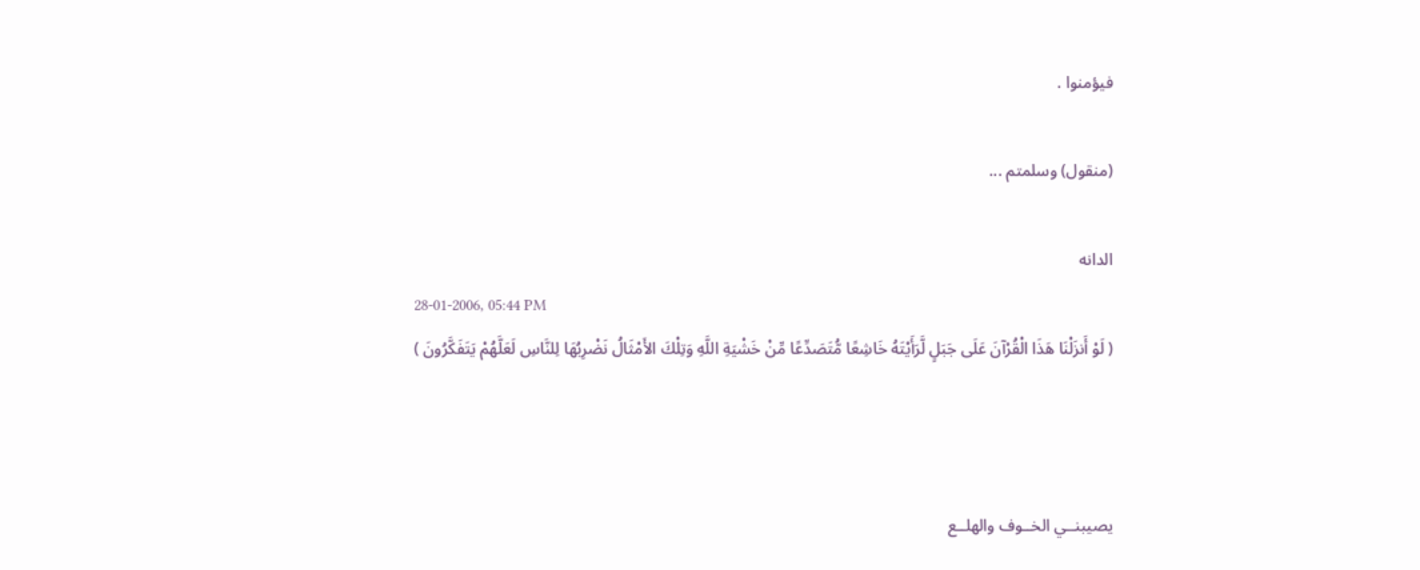فيؤمنوا .

(منقول) وسلمتم ...

الدانه
28-01-2006, 05:44 PM
( لَوْ أَنزَلْنَا هَذَا الْقُرْآنَ عَلَى جَبَلٍ لَّرَأَيْتَهُ خَاشِعًا مُّتَصَدِّعًا مِّنْ خَشْيَةِ اللَّهِ وَتِلْكَ الأَمْثَالُ نَضْرِبُهَا لِلنَّاسِ لَعَلَّهُمْ يَتَفَكَّرُونَ )



يصيبنــي الخــوف والهلــع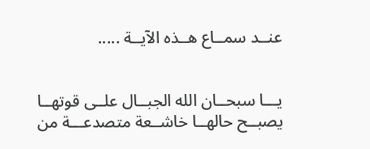عنــد سمــاع هــذه الآيــة .....


يـــا سبحــان الله الجبــال علــى قوتهــا يصبــح حالهــا خاشــعة متصدعـــة من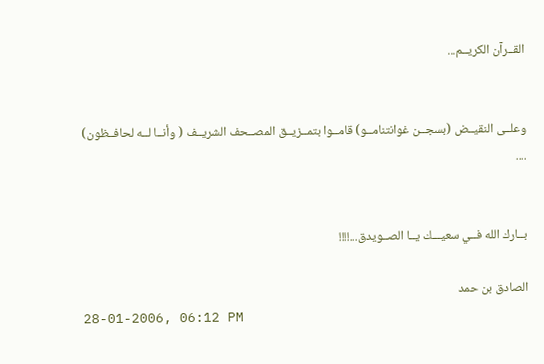القــرآن الكريــم...


وعلــى النقيــض (بسجــن غوانتنامــو) قامــوا بتمــزيــق المصــحف الشريــف ( وأنــا لــه لحافــظون) ....


بــارك الله فــي سعيـــك يــا الصــويدق...!!!!

الصادق بن حمد
28-01-2006, 06:12 PM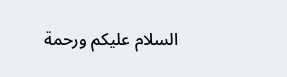السلام عليكم ورحمة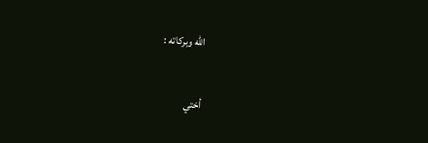الله وبركاته :

أختي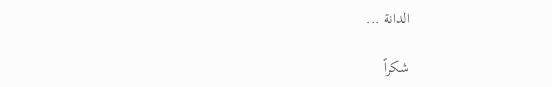الدانة ...

شكراً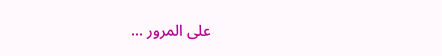على المرور ...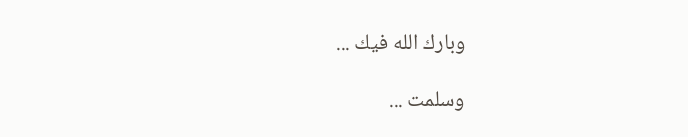وبارك الله فيك ...

وسلمت ...